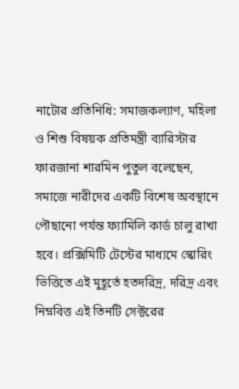নাটোর প্রতিনিধি: সমাজকল্যাণ, মহিলা ও শিশু বিষয়ক প্রতিমন্ত্রী ব্যারিস্টার ফারজানা শারমিন পুতুল বলেছেন, সমাজে নারীদের একটি বিশেষ অবস্থানে পৌছানো পর্যন্ত ফ্যামিলি কার্ড চালু রাখা হবে। প্রক্সিমিটি টেস্টের মাধ্যমে স্কোরিং ভিত্তিতে এই মুহূর্তে হতদরিদ্র, দরিদ্র এবং নিম্নবিত্ত এই তিনটি সেক্টরের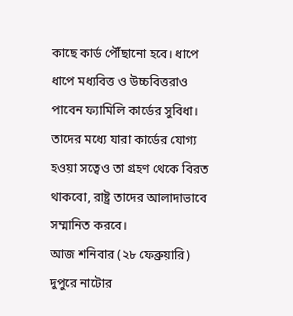কাছে কার্ড পৌঁছানো হবে। ধাপে ধাপে মধ্যবিত্ত ও উচ্চবিত্তরাও পাবেন ফ্যামিলি কার্ডের সুবিধা। তাদের মধ্যে যারা কার্ডের যোগ্য হওয়া সত্বেও তা গ্রহণ থেকে বিরত থাকবো, রাষ্ট্র তাদের আলাদাভাবে সম্মানিত করবে।
আজ শনিবার (২৮ ফেব্রুয়ারি) দুপুরে নাটোর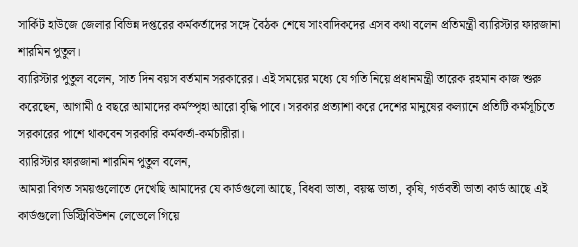সার্কিট হাউজে জেলার বিভিন্ন দপ্তরের কর্মকর্তাদের সঙ্গে বৈঠক শেষে সাংবাদিকদের এসব কথা বলেন প্রতিমন্ত্রী ব্যারিস্টার ফারজানা শারমিন পুতুল।
ব্যারিস্টার পুতুল বলেন, সাত দিন বয়স বর্তমান সরকারের। এই সময়ের মধ্যে যে গতি নিয়ে প্রধানমন্ত্রী তারেক রহমান কাজ শুরু করেছেন, আগামী ৫ বছরে আমাদের কর্মস্পৃহা আরো বৃদ্ধি পাবে। সরকার প্রত্যাশা করে দেশের মানুষের কল্যানে প্রতিটি কর্মসূচিতে সরকারের পাশে থাকবেন সরকারি কর্মকর্তা-কর্মচারীরা।
ব্যারিস্টার ফারজানা শারমিন পুতুল বলেন,
আমরা বিগত সময়গুলোতে দেখেছি আমাদের যে কার্ডগুলো আছে, বিধবা ভাতা, বয়স্ক ভাতা, কৃষি, গর্ভবতী ভাতা কার্ড আছে এই কার্ডগুলো ডিস্ট্রিবিউশন লেভেলে গিয়ে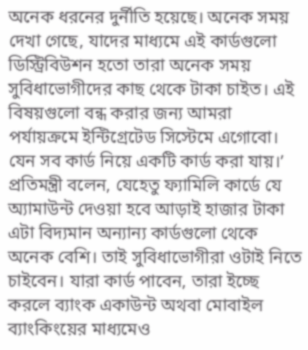অনেক ধরনের দুর্নীতি হয়েছে। অনেক সময় দেখা গেছে, যাদের মাধ্যমে এই কার্ডগুলো ডিস্ট্রিবিউশন হতো তারা অনেক সময় সুবিধাভোগীদের কাছ থেকে টাকা চাইত। এই বিষয়গুলো বন্ধ করার জন্য আমরা পর্যায়ক্রমে ইন্টিগ্রেটেড সিস্টেমে এগোবো। যেন সব কার্ড নিয়ে একটি কার্ড করা যায়।’
প্রতিমন্ত্রী বলেন, যেহেতু ফ্যামিলি কার্ডে যে অ্যামাউন্ট দেওয়া হবে আড়াই হাজার টাকা এটা বিদ্যমান অন্যান্য কার্ডগুলো থেকে অনেক বেশি। তাই সুবিধাভোগীরা ওটাই নিতে চাইবেন। যারা কার্ড পাবেন, তারা ইচ্ছে করলে ব্যাংক একাউন্ট অথবা মোবাইল ব্যাংকিংয়ের মাধ্যমেও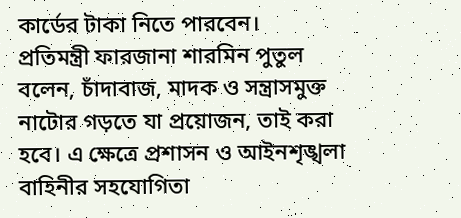কার্ডের টাকা নিতে পারবেন।
প্রতিমন্ত্রী ফারজানা শারমিন পুতুল বলেন, চাঁদাবাজ, মাদক ও সন্ত্রাসমুক্ত নাটোর গড়তে যা প্রয়োজন, তাই করা হবে। এ ক্ষেত্রে প্রশাসন ও আইনশৃঙ্খলা বাহিনীর সহযোগিতা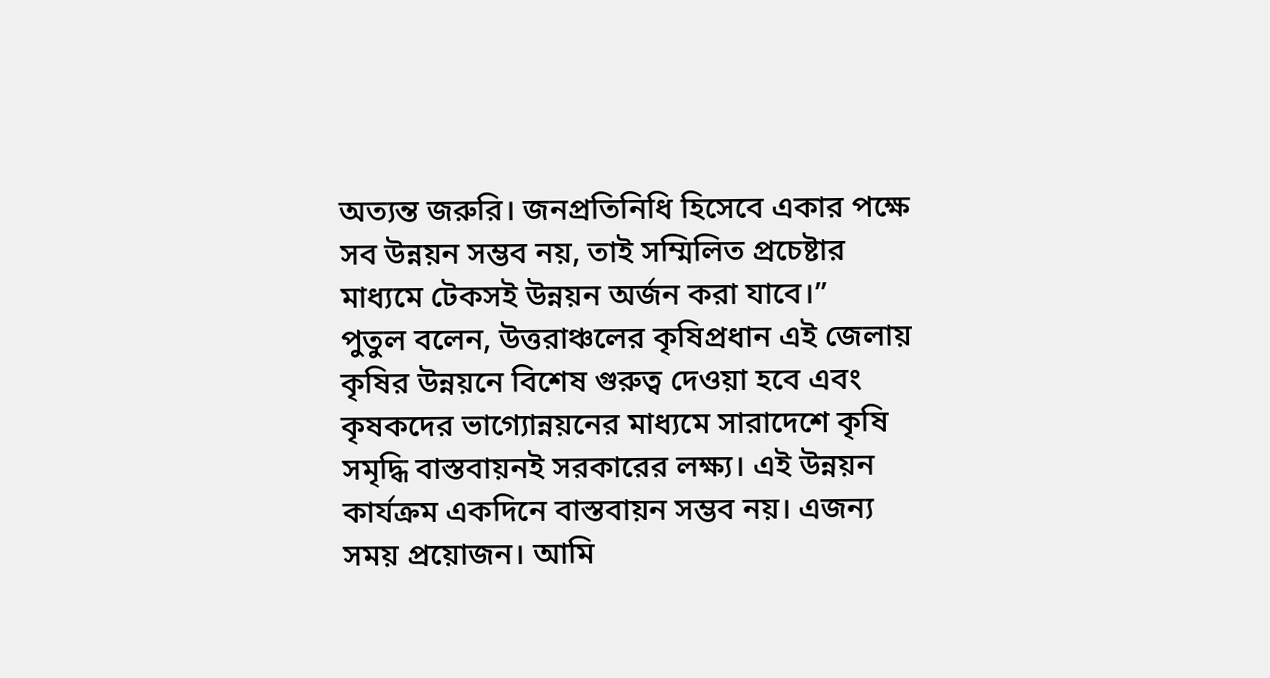অত্যন্ত জরুরি। জনপ্রতিনিধি হিসেবে একার পক্ষে সব উন্নয়ন সম্ভব নয়, তাই সম্মিলিত প্রচেষ্টার মাধ্যমে টেকসই উন্নয়ন অর্জন করা যাবে।”
পুতুল বলেন, উত্তরাঞ্চলের কৃষিপ্রধান এই জেলায় কৃষির উন্নয়নে বিশেষ গুরুত্ব দেওয়া হবে এবং কৃষকদের ভাগ্যোন্নয়নের মাধ্যমে সারাদেশে কৃষি সমৃদ্ধি বাস্তবায়নই সরকারের লক্ষ্য। এই উন্নয়ন কার্যক্রম একদিনে বাস্তবায়ন সম্ভব নয়। এজন্য সময় প্রয়োজন। আমি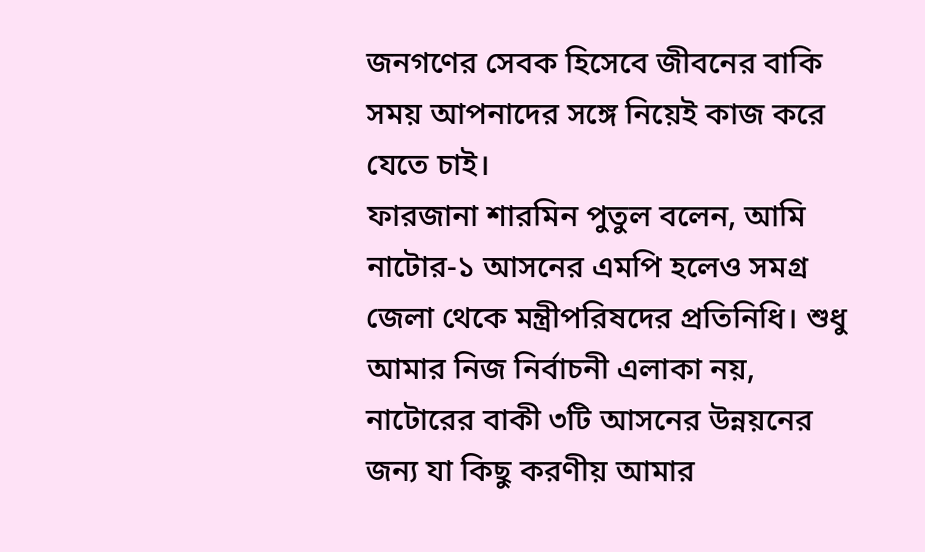জনগণের সেবক হিসেবে জীবনের বাকি সময় আপনাদের সঙ্গে নিয়েই কাজ করে যেতে চাই।
ফারজানা শারমিন পুতুল বলেন, আমি নাটোর-১ আসনের এমপি হলেও সমগ্র জেলা থেকে মন্ত্রীপরিষদের প্রতিনিধি। শুধু আমার নিজ নির্বাচনী এলাকা নয়, নাটোরের বাকী ৩টি আসনের উন্নয়নের জন্য যা কিছু করণীয় আমার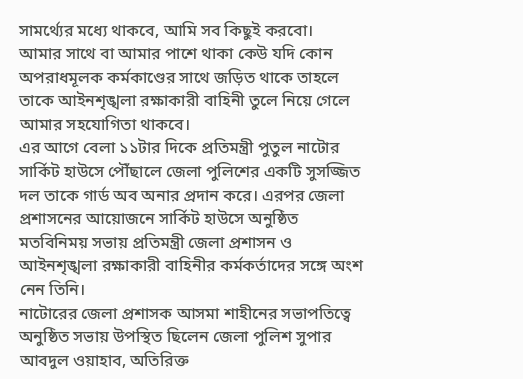সামর্থ্যের মধ্যে থাকবে, আমি সব কিছুই করবো।
আমার সাথে বা আমার পাশে থাকা কেউ যদি কোন অপরাধমূলক কর্মকাণ্ডের সাথে জড়িত থাকে তাহলে তাকে আইনশৃঙ্খলা রক্ষাকারী বাহিনী তুলে নিয়ে গেলে আমার সহযোগিতা থাকবে।
এর আগে বেলা ১১টার দিকে প্রতিমন্ত্রী পুতুল নাটোর সার্কিট হাউসে পৌঁছালে জেলা পুলিশের একটি সুসজ্জিত দল তাকে গার্ড অব অনার প্রদান করে। এরপর জেলা প্রশাসনের আয়োজনে সার্কিট হাউসে অনুষ্ঠিত মতবিনিময় সভায় প্রতিমন্ত্রী জেলা প্রশাসন ও আইনশৃঙ্খলা রক্ষাকারী বাহিনীর কর্মকর্তাদের সঙ্গে অংশ নেন তিনি।
নাটোরের জেলা প্রশাসক আসমা শাহীনের সভাপতিত্বে অনুষ্ঠিত সভায় উপস্থিত ছিলেন জেলা পুলিশ সুপার আবদুল ওয়াহাব, অতিরিক্ত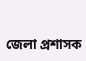জেলা প্রশাসক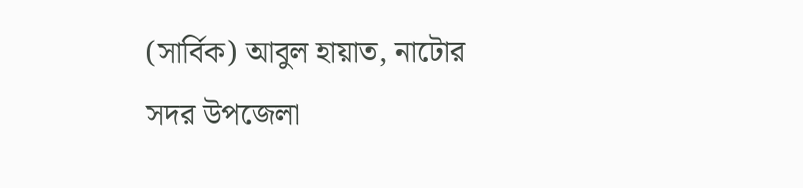(সার্বিক) আবুল হায়াত, নাটোর সদর উপজেলা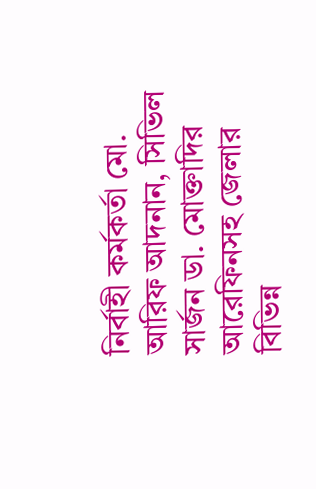নির্বাহী কর্মকর্তা মো. আরিফ আদনান, সিভিল সার্জন ডা. মোক্তাদির আরেফিনসহ জেলার বিভিন্ন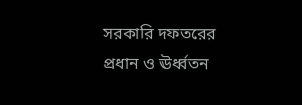সরকারি দফতরের প্রধান ও ঊর্ধ্বতন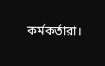কর্মকর্তারা।